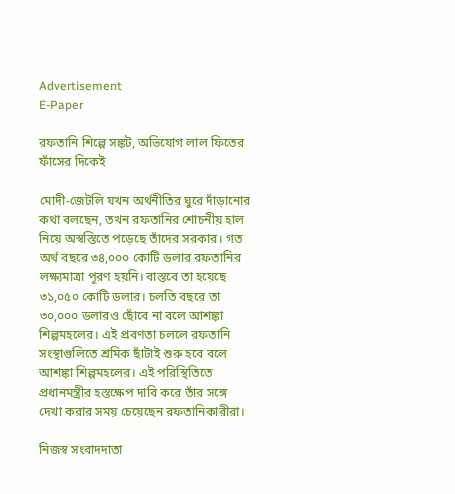Advertisement
E-Paper

রফতানি শিল্পে সঙ্কট, অভিযোগ লাল ফিতের ফাঁসের দিকেই

মোদী-জেটলি যখন অর্থনীতির ঘুরে দাঁড়ানোর কথা বলছেন, তখন রফতানির শোচনীয় হাল নিয়ে অস্বস্তিতে পড়েছে তাঁদের সরকার। গত অর্থ বছরে ৩৪,০০০ কোটি ডলার রফতানির লক্ষ্যমাত্রা পূরণ হয়নি। বাস্তবে তা হয়েছে ৩১,০৫০ কোটি ডলার। চলতি বছরে তা ৩০,০০০ ডলারও ছোঁবে না বলে আশঙ্কা শিল্পমহলের। এই প্রবণতা চললে রফতানি সংস্থাগুলিতে শ্রমিক ছাঁটাই শুরু হবে বলে আশঙ্কা শিল্পমহলের। এই পরিস্থিতিতে প্রধানমন্ত্রীর হস্তক্ষেপ দাবি করে তাঁর সঙ্গে দেখা করার সময় চেয়েছেন রফতানিকারীরা।

নিজস্ব সংবাদদাতা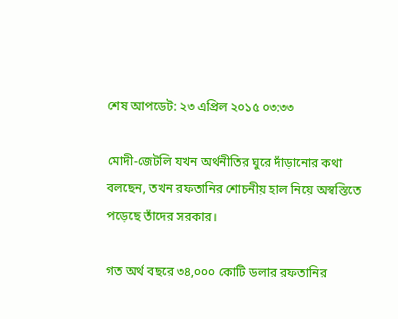শেষ আপডেট: ২৩ এপ্রিল ২০১৫ ০৩:৩৩

মোদী-জেটলি যখন অর্থনীতির ঘুরে দাঁড়ানোর কথা বলছেন, তখন রফতানির শোচনীয় হাল নিয়ে অস্বস্তিতে পড়েছে তাঁদের সরকার।

গত অর্থ বছরে ৩৪,০০০ কোটি ডলার রফতানির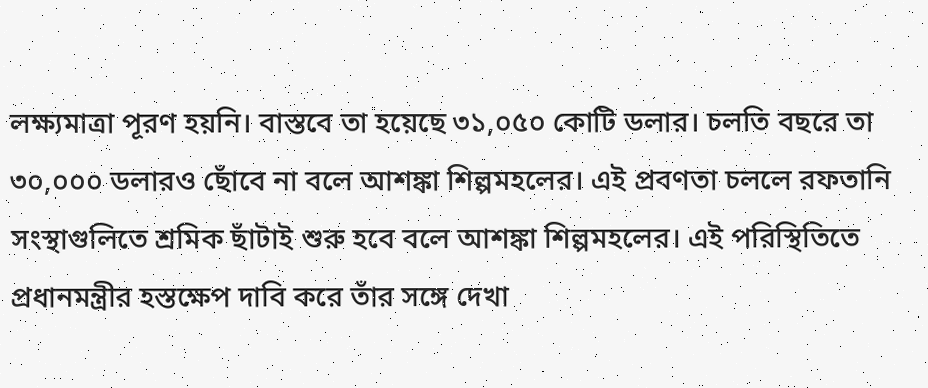লক্ষ্যমাত্রা পূরণ হয়নি। বাস্তবে তা হয়েছে ৩১,০৫০ কোটি ডলার। চলতি বছরে তা ৩০,০০০ ডলারও ছোঁবে না বলে আশঙ্কা শিল্পমহলের। এই প্রবণতা চললে রফতানি সংস্থাগুলিতে শ্রমিক ছাঁটাই শুরু হবে বলে আশঙ্কা শিল্পমহলের। এই পরিস্থিতিতে প্রধানমন্ত্রীর হস্তক্ষেপ দাবি করে তাঁর সঙ্গে দেখা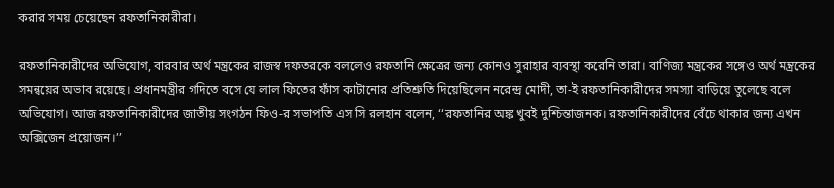করার সময় চেয়েছেন রফতানিকারীরা।

রফতানিকারীদের অভিযোগ, বারবার অর্থ মন্ত্রকের রাজস্ব দফতরকে বললেও রফতানি ক্ষেত্রের জন্য কোনও সুরাহার ব্যবস্থা করেনি তারা। বাণিজ্য মন্ত্রকের সঙ্গেও অর্থ মন্ত্রকের সমন্বয়ের অভাব রয়েছে। প্রধানমন্ত্রীর গদিতে বসে যে লাল ফিতের ফাঁস কাটানোর প্রতিশ্রুতি দিয়েছিলেন নরেন্দ্র মোদী, তা-ই রফতানিকারীদের সমস্যা বাড়িয়ে তুলেছে বলে অভিযোগ। আজ রফতানিকারীদের জাতীয় সংগঠন ফিও-র সভাপতি এস সি রলহান বলেন, ‘‘রফতানির অঙ্ক খুবই দুশ্চিন্তাজনক। রফতানিকারীদের বেঁচে থাকার জন্য এখন অক্সিজেন প্রয়োজন।’’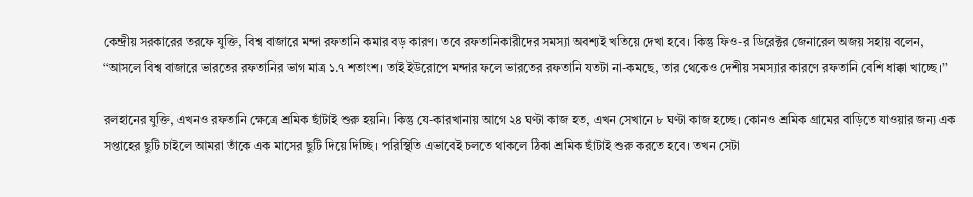কেন্দ্রীয় সরকারের তরফে যুক্তি, বিশ্ব বাজারে মন্দা রফতানি কমার বড় কারণ। তবে রফতানিকারীদের সমস্যা অবশ্যই খতিয়ে দেখা হবে। কিন্তু ফিও-র ডিরেক্টর জেনারেল অজয় সহায় বলেন, ‘‘আসলে বিশ্ব বাজারে ভারতের রফতানির ভাগ মাত্র ১.৭ শতাংশ। তাই ইউরোপে মন্দার ফলে ভারতের রফতানি যতটা না-কমছে, তার থেকেও দেশীয় সমস্যার কারণে রফতানি বেশি ধাক্কা খাচ্ছে।’’

রলহানের যুক্তি, এখনও রফতানি ক্ষেত্রে শ্রমিক ছাঁটাই শুরু হয়নি। কিন্তু যে-কারখানায় আগে ২৪ ঘণ্টা কাজ হত, এখন সেখানে ৮ ঘণ্টা কাজ হচ্ছে। কোনও শ্রমিক গ্রামের বাড়িতে যাওয়ার জন্য এক সপ্তাহের ছুটি চাইলে আমরা তাঁকে এক মাসের ছুটি দিয়ে দিচ্ছি। পরিস্থিতি এভাবেই চলতে থাকলে ঠিকা শ্রমিক ছাঁটাই শুরু করতে হবে। তখন সেটা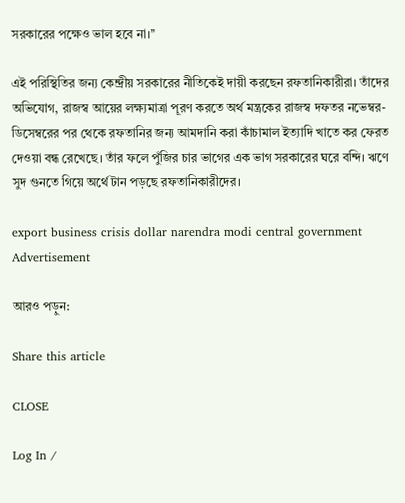সরকারের পক্ষেও ভাল হবে না।’’

এই পরিস্থিতির জন্য কেন্দ্রীয় সরকারের নীতিকেই দায়ী করছেন রফতানিকারীরা। তাঁদের অভিযোগ, রাজস্ব আয়ের লক্ষ্যমাত্রা পূরণ করতে অর্থ মন্ত্রকের রাজস্ব দফতর নভেম্বর-ডিসেম্বরের পর থেকে রফতানির জন্য আমদানি করা কাঁচামাল ইত্যাদি খাতে কর ফেরত দেওয়া বন্ধ রেখেছে। তাঁর ফলে পুঁজির চার ভাগের এক ভাগ সরকারের ঘরে বন্দি। ঋণে সুদ গুনতে গিয়ে অর্থে টান পড়ছে রফতানিকারীদের।

export business crisis dollar narendra modi central government
Advertisement

আরও পড়ুন:

Share this article

CLOSE

Log In /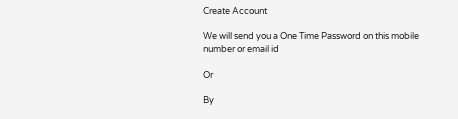Create Account

We will send you a One Time Password on this mobile number or email id

Or

By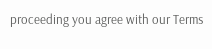proceeding you agree with our Terms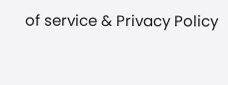of service & Privacy Policy